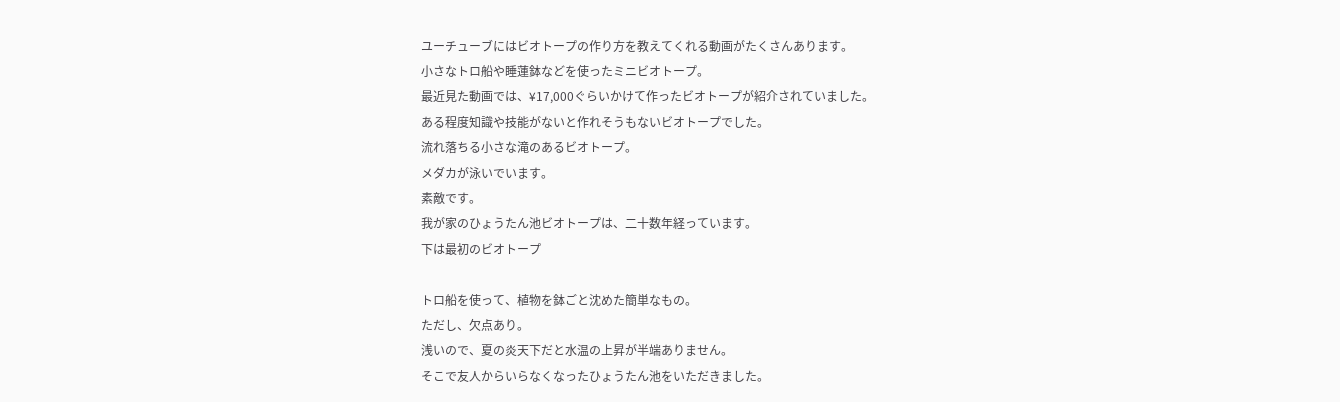ユーチューブにはビオトープの作り方を教えてくれる動画がたくさんあります。
小さなトロ船や睡蓮鉢などを使ったミニビオトープ。
最近見た動画では、¥17,000ぐらいかけて作ったビオトープが紹介されていました。
ある程度知識や技能がないと作れそうもないビオトープでした。
流れ落ちる小さな滝のあるビオトープ。
メダカが泳いでいます。
素敵です。
我が家のひょうたん池ビオトープは、二十数年経っています。
下は最初のビオトープ

トロ船を使って、植物を鉢ごと沈めた簡単なもの。
ただし、欠点あり。
浅いので、夏の炎天下だと水温の上昇が半端ありません。
そこで友人からいらなくなったひょうたん池をいただきました。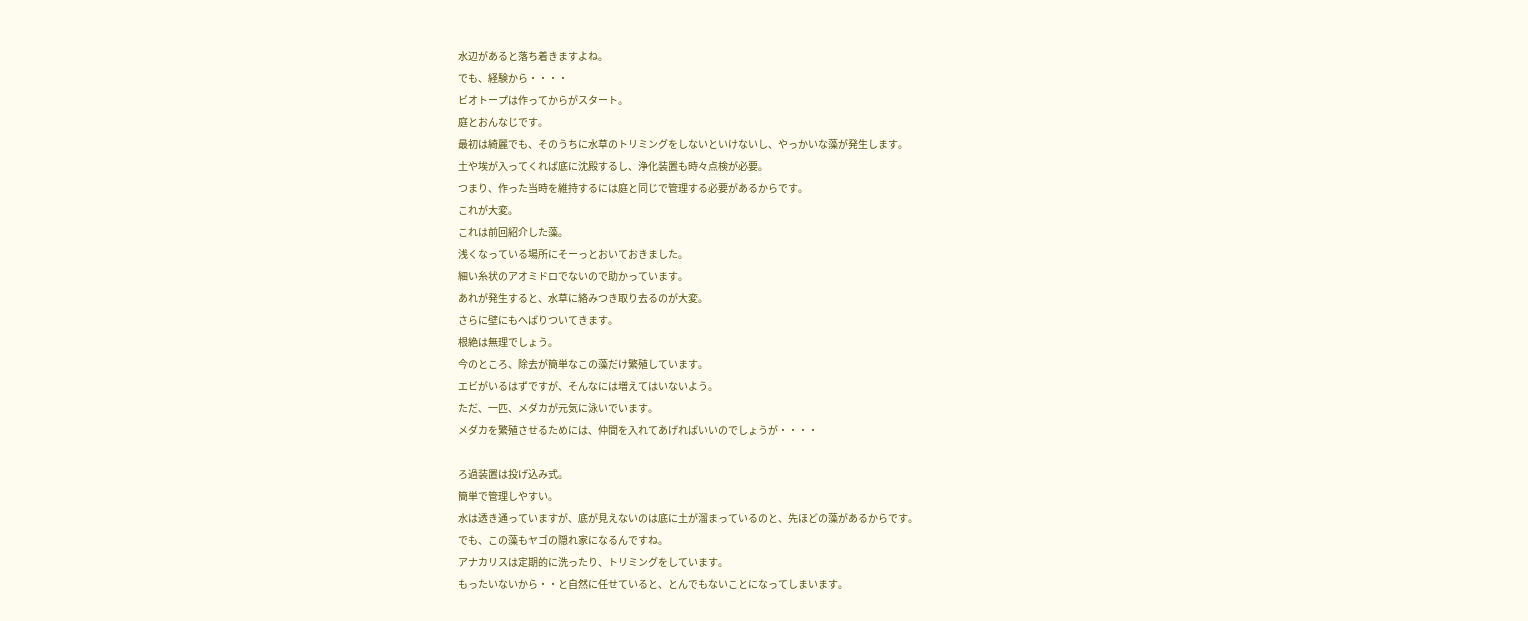水辺があると落ち着きますよね。
でも、経験から・・・・
ビオトープは作ってからがスタート。
庭とおんなじです。
最初は綺麗でも、そのうちに水草のトリミングをしないといけないし、やっかいな藻が発生します。
土や埃が入ってくれば底に沈殿するし、浄化装置も時々点検が必要。
つまり、作った当時を維持するには庭と同じで管理する必要があるからです。
これが大変。
これは前回紹介した藻。
浅くなっている場所にそーっとおいておきました。
細い糸状のアオミドロでないので助かっています。
あれが発生すると、水草に絡みつき取り去るのが大変。
さらに壁にもへばりついてきます。
根絶は無理でしょう。
今のところ、除去が簡単なこの藻だけ繁殖しています。
エビがいるはずですが、そんなには増えてはいないよう。
ただ、一匹、メダカが元気に泳いでいます。
メダカを繁殖させるためには、仲間を入れてあげればいいのでしょうが・・・・

ろ過装置は投げ込み式。
簡単で管理しやすい。
水は透き通っていますが、底が見えないのは底に土が溜まっているのと、先ほどの藻があるからです。
でも、この藻もヤゴの隠れ家になるんですね。
アナカリスは定期的に洗ったり、トリミングをしています。
もったいないから・・と自然に任せていると、とんでもないことになってしまいます。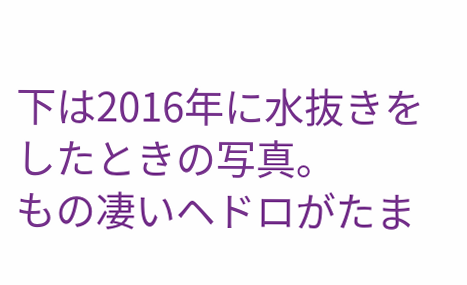下は2016年に水抜きをしたときの写真。
もの凄いヘドロがたま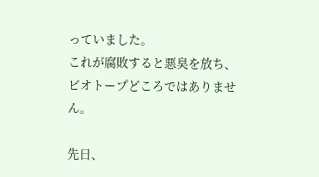っていました。
これが腐敗すると悪臭を放ち、ビオトープどころではありません。

先日、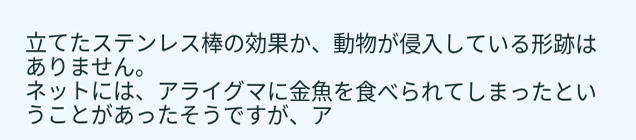立てたステンレス棒の効果か、動物が侵入している形跡はありません。
ネットには、アライグマに金魚を食べられてしまったということがあったそうですが、ア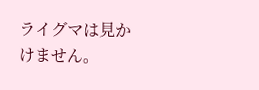ライグマは見かけません。